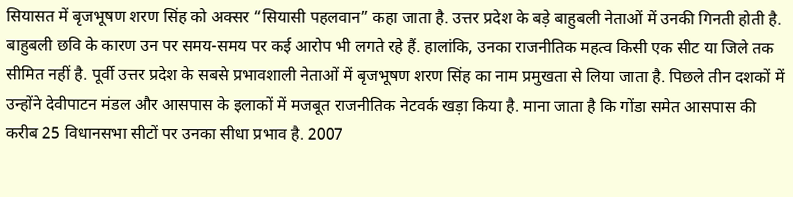सियासत में बृजभूषण शरण सिंह को अक्सर “सियासी पहलवान” कहा जाता है. उत्तर प्रदेश के बड़े बाहुबली नेताओं में उनकी गिनती होती है. बाहुबली छवि के कारण उन पर समय-समय पर कई आरोप भी लगते रहे हैं. हालांकि, उनका राजनीतिक महत्व किसी एक सीट या जिले तक सीमित नहीं है. पूर्वी उत्तर प्रदेश के सबसे प्रभावशाली नेताओं में बृजभूषण शरण सिंह का नाम प्रमुखता से लिया जाता है. पिछले तीन दशकों में उन्होंने देवीपाटन मंडल और आसपास के इलाकों में मजबूत राजनीतिक नेटवर्क खड़ा किया है. माना जाता है कि गोंडा समेत आसपास की करीब 25 विधानसभा सीटों पर उनका सीधा प्रभाव है. 2007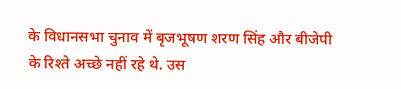के विधानसभा चुनाव में बृजभूषण शरण सिंह और बीजेपी के रिश्ते अच्छे नहीं रहे थे. उस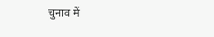चुनाव में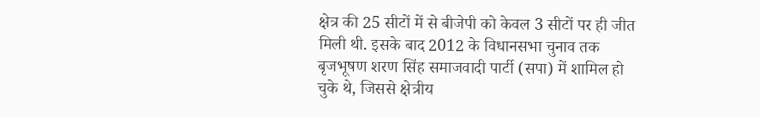क्षेत्र की 25 सीटों में से बीजेपी को केवल 3 सीटों पर ही जीत मिली थी. इसके बाद 2012 के विधानसभा चुनाव तक बृजभूषण शरण सिंह समाजवादी पार्टी (सपा) में शामिल हो चुके थे, जिससे क्षेत्रीय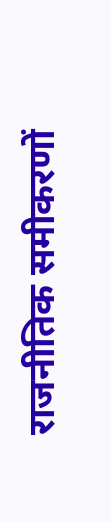राजनीतिक समीकरणों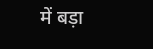में बड़ा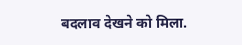बदलाव देखने को मिला.